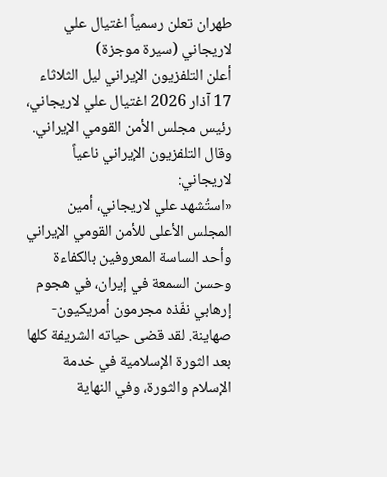طهران تعلن رسمياً اغتيال علي لاريجاني (سيرة موجزة)
أعلن التلفزيون الإيراني ليل الثلاثاء 17 آذار 2026 اغتيال علي لاريجاني، رئيس مجلس الأمن القومي الإيراني.
وقال التلفزيون الإيراني ناعياً لاريجاني:
«استُشهد علي لاريجاني، أمين المجلس الأعلى للأمن القومي الإيراني وأحد الساسة المعروفين بالكفاءة وحسن السمعة في إيران، في هجوم إرهابي نفّذه مجرمون أمريكيون-صهاينة. لقد قضى حياته الشريفة كلها بعد الثورة الإسلامية في خدمة الإسلام والثورة، وفي النهاية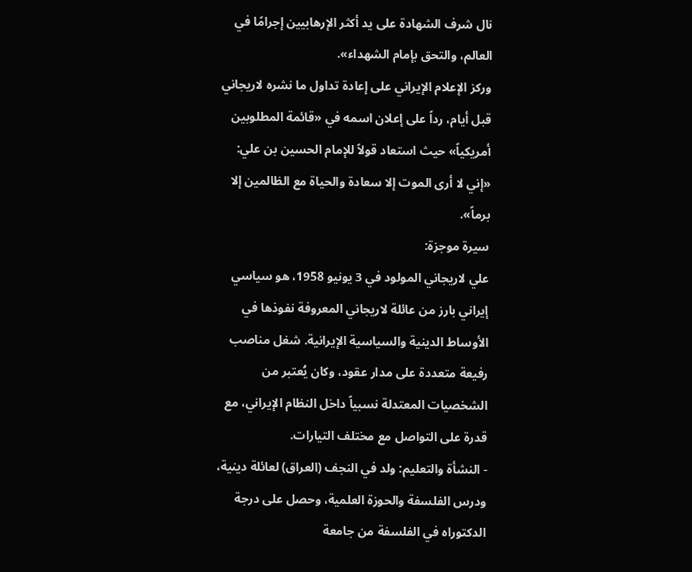نال شرف الشهادة على يد أكثر الإرهابيين إجرامًا في العالم، والتحق بإمام الشهداء».
وركز الإعلام الإيراني على إعادة تداول ما نشره لاريجاني قبل أيام، رداً على إعلان اسمه في «قائمة المطلوبين أمريكياً» حيث استعاد قولاً للإمام الحسين بن علي: «إني لا أرى الموت إلا سعادة والحياة مع الظالمين إلا برماً».
سيرة موجزة:
علي لاريجاني المولود في 3 يونيو 1958، هو سياسي إيراني بارز من عائلة لاريجاني المعروفة نفوذها في الأوساط الدينية والسياسية الإيرانية. شغل مناصب رفيعة متعددة على مدار عقود، وكان يُعتبر من الشخصيات المعتدلة نسبياً داخل النظام الإيراني، مع قدرة على التواصل مع مختلف التيارات.
- النشأة والتعليم: ولد في النجف (العراق) لعائلة دينية، ودرس الفلسفة والحوزة العلمية، وحصل على درجة الدكتوراه في الفلسفة من جامعة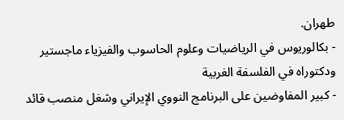طهران.
- بكالوريوس في الرياضيات وعلوم الحاسوب والفيزياء ماجستير ودكتوراه في الفلسفة الغربية
- كبير المفاوضين على البرنامج النووي الإيراني وشغل منصب قائد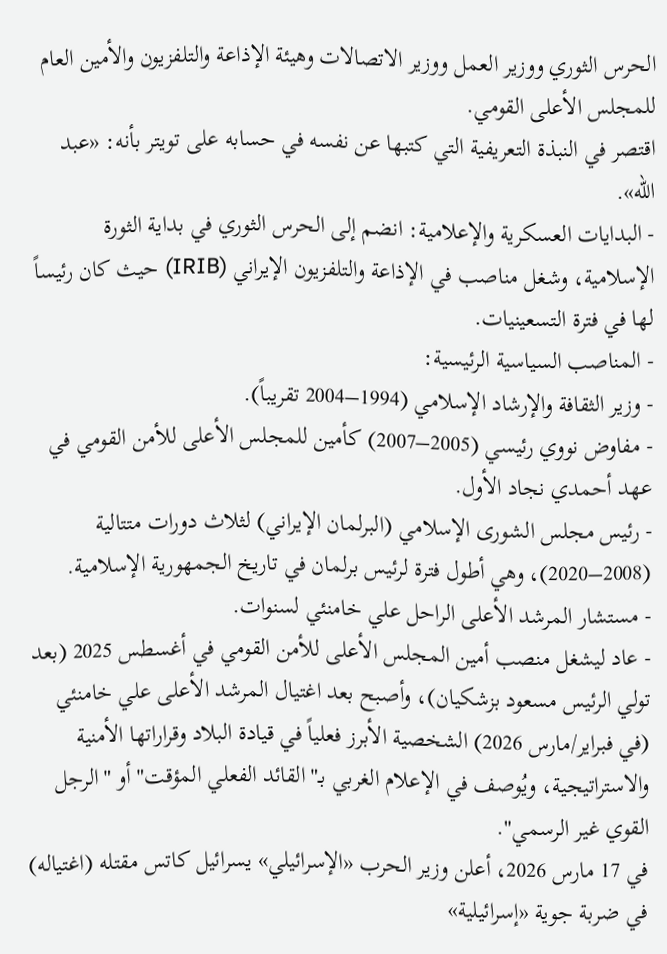الحرس الثوري ووزير العمل ووزير الاتصالات وهيئة الإذاعة والتلفزيون والأمين العام للمجلس الأعلى القومي.
اقتصر في النبذة التعريفية التي كتبها عن نفسه في حسابه على تويتر بأنه: «عبد الله».
- البدايات العسكرية والإعلامية: انضم إلى الحرس الثوري في بداية الثورة الإسلامية، وشغل مناصب في الإذاعة والتلفزيون الإيراني (IRIB) حيث كان رئيساً لها في فترة التسعينيات.
- المناصب السياسية الرئيسية:
- وزير الثقافة والإرشاد الإسلامي (1994–2004 تقريباً).
- مفاوض نووي رئيسي (2005–2007) كأمين للمجلس الأعلى للأمن القومي في عهد أحمدي نجاد الأول.
- رئيس مجلس الشورى الإسلامي (البرلمان الإيراني) لثلاث دورات متتالية (2008–2020)، وهي أطول فترة لرئيس برلمان في تاريخ الجمهورية الإسلامية.
- مستشار المرشد الأعلى الراحل علي خامنئي لسنوات.
- عاد ليشغل منصب أمين المجلس الأعلى للأمن القومي في أغسطس 2025 (بعد تولي الرئيس مسعود بزشكيان)، وأصبح بعد اغتيال المرشد الأعلى علي خامنئي (في فبراير/مارس 2026) الشخصية الأبرز فعلياً في قيادة البلاد وقراراتها الأمنية والاستراتيجية، ويُوصف في الإعلام الغربي بـ"القائد الفعلي المؤقت" أو "الرجل القوي غير الرسمي".
في 17 مارس 2026، أعلن وزير الحرب «الإسرائيلي» يسرائيل كاتس مقتله (اغتياله) في ضربة جوية «إسرائيلية»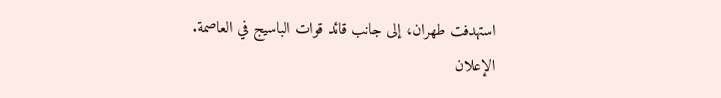استهدفت طهران، إلى جانب قائد قوات الباسيج في العاصمة.
الإعلان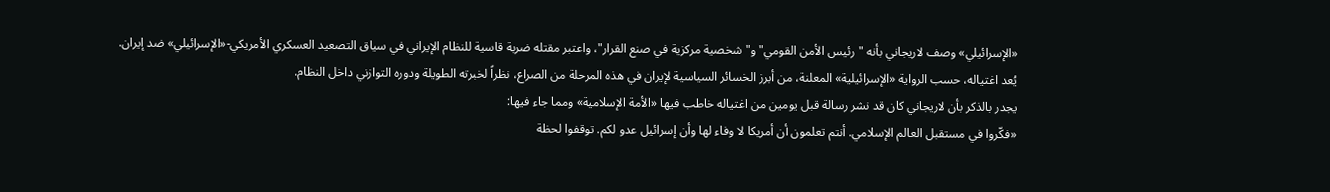«الإسرائيلي» وصف لاريجاني بأنه "رئيس الأمن القومي" و"شخصية مركزية في صنع القرار"، واعتبر مقتله ضربة قاسية للنظام الإيراني في سياق التصعيد العسكري الأمريكي-«الإسرائيلي» ضد إيران.
يُعد اغتياله، حسب الرواية «الإسرائيلية» المعلنة، من أبرز الخسائر السياسية لإيران في هذه المرحلة من الصراع، نظراً لخبرته الطويلة ودوره التوازني داخل النظام.
يجدر بالذكر بأن لاريجاني كان قد نشر رسالة قبل يومين من اغتياله خاطب فيها «الأمة الإسلامية» ومما جاء فيها:
«فكّروا في مستقبل العالم الإسلامي. أنتم تعلمون أن أمريكا لا وفاء لها وأن إسرائيل عدو لكم. توقفوا لحظة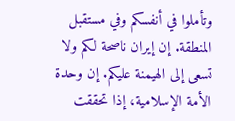وتأملوا في أنفسكم وفي مستقبل المنطقة. إن إيران ناصحة لكم ولا تسعى إلى الهيمنة عليكم. إن وحدة الأمة الإسلامية، إذا تحققت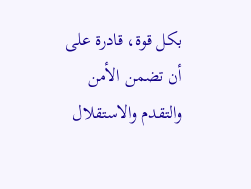بكل قوة، قادرة على أن تضمن الأمن والتقدم والاستقلال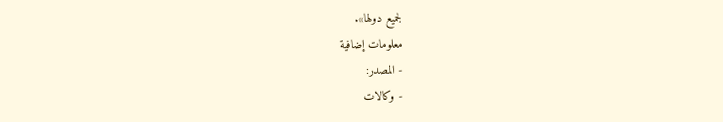لجميع دولها».
معلومات إضافية
- المصدر:
- وكالات